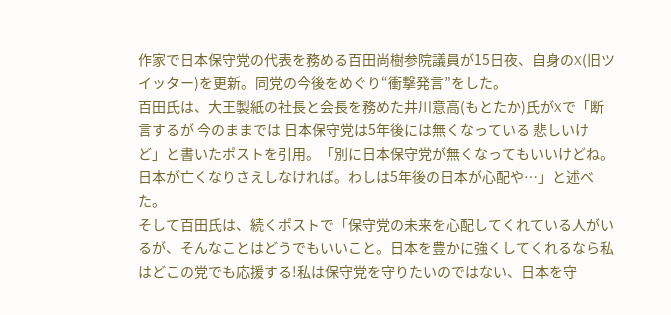作家で日本保守党の代表を務める百田尚樹参院議員が15日夜、自身のX(旧ツイッター)を更新。同党の今後をめぐり“衝撃発言”をした。
百田氏は、大王製紙の社長と会長を務めた井川意高(もとたか)氏がXで「断言するが 今のままでは 日本保守党は5年後には無くなっている 悲しいけど」と書いたポストを引用。「別に日本保守党が無くなってもいいけどね。日本が亡くなりさえしなければ。わしは5年後の日本が心配や…」と述べた。
そして百田氏は、続くポストで「保守党の未来を心配してくれている人がいるが、そんなことはどうでもいいこと。日本を豊かに強くしてくれるなら私はどこの党でも応援する!私は保守党を守りたいのではない、日本を守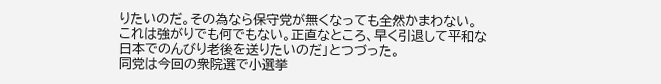りたいのだ。その為なら保守党が無くなっても全然かまわない。これは強がりでも何でもない。正直なところ、早く引退して平和な日本でのんびり老後を送りたいのだ」とつづった。
同党は今回の衆院選で小選挙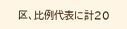区、比例代表に計20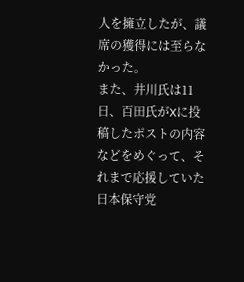人を擁立したが、議席の獲得には至らなかった。
また、井川氏は11日、百田氏がXに投稿したポストの内容などをめぐって、それまで応援していた日本保守党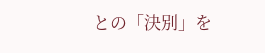との「決別」を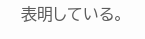表明している。